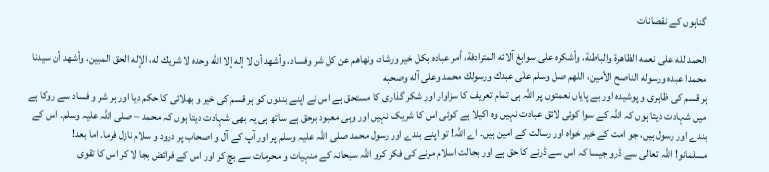گناہوں کے نقصانات

الحمد لله على نعمه الظاهرة والباطنة، وأشكره على سوابغ آلائه المترادفة، أمر عباده بكل خير ورشاد، ونهاهم عن كل شر وفساد، وأشهد أن لا إله إلا الله وحده لا شريك له، الإله الحق المبين، وأشهد أن سيدنا محمدا عبده ورسوله الناصح الأمين، اللهم صل وسلم علٰى عبدك ورسولك محمد وعلى آله وصحبه
ہر قسم کی ظاہری و پوشیدہ اور بے پایاں نعمتوں پر اللہ ہی تمام تعریف کا سزاوار اور شکر گذاری کا مستحق ہے اس نے اپنے بندوں کو ہر قسم کی خیر و بھلائی کا حکم دیا اور ہر شر و فساد سے روکا ہے میں شہادت دیتا ہوں کہ اللہ کے سوا کوئی لائق عبادت نہیں وہ اکیلا ہے کوئی اس کا شریک نہیں اور وہی معبود برحق ہے ساتھ ہی یہ بھی شہادت دیتا ہوں کہ محمد – صلی اللہ علیہ وسلم۔ اس کے بندے اور رسول ہیں، جو امت کے خیر خواہ اور رسالت کے امین ہیں۔ اے اللہ! تو اپنے بندے اور رسول محمد صلی اللہ علیہ وسلم پر اور آپ کے آل و اصحاب پر درود و سلام نازل فرما۔ اما بعد!
مسلمانو! اللہ تعالی سے ڈرو جیسا کہ اس سے ڈرنے کا حق ہے اور بحالت اسلام مرنے کی فکر کرو اللہ سبحانہ کے منہیات و محرمات سے بچ کر اور اس کے فرائض بجا لا کر اس کا تقوی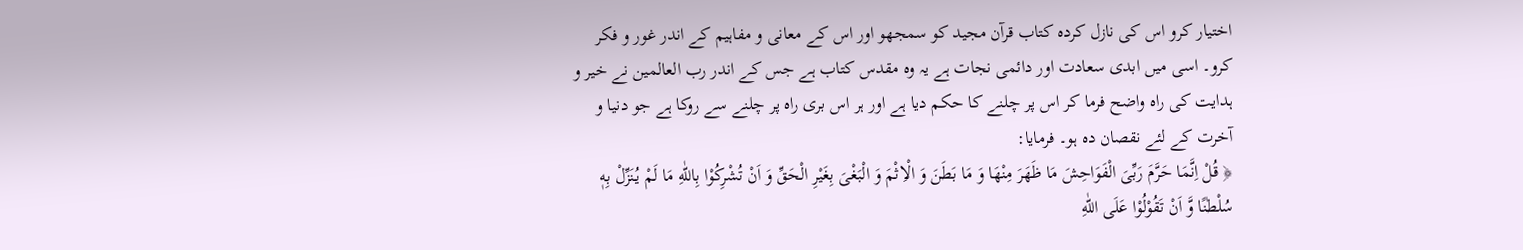اختیار کرو اس کی نازل کردہ کتاب قرآن مجید کو سمجھو اور اس کے معانی و مفاہیم کے اندر غور و فکر کرو۔ اسی میں ابدی سعادت اور دائمی نجات ہے یہ وہ مقدس کتاب ہے جس کے اندر رب العالمین نے خیر و ہدایت کی راہ واضح فرما کر اس پر چلنے کا حکم دیا ہے اور ہر اس بری راہ پر چلنے سے روکا ہے جو دنیا و آخرت کے لئے نقصان دہ ہو۔ فرمایا:
﴿ قُلْ اِنَّمَا حَرَّمَ رَبِّیَ الْفَوَاحِشَ مَا ظَهَرَ مِنْهَا وَ مَا بَطَنَ وَ الْاِثْمَ وَ الْبَغْیَ بِغَیْرِ الْحَقِّ وَ اَنْ تُشْرِكُوْا بِاللّٰهِ مَا لَمْ یُنَزِّلْ بِهٖ سُلْطٰنًا وَّ اَنْ تَقُوْلُوْا عَلَی اللّٰهِ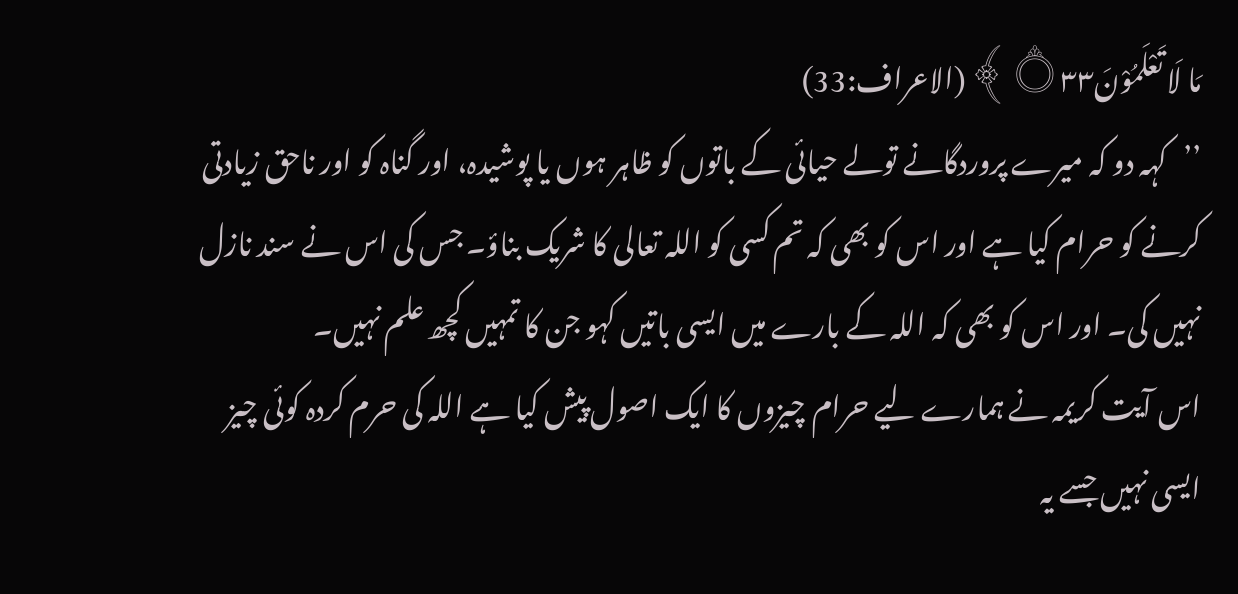مَا لَا تَعْلَمُوْنَ۝۳۳﴾ (الاعراف:33)
’’کہہ دو کہ میرے پروردگانے تولے حیائی کے باتوں کو ظاہر ہوں یا پوشیدہ، اور گناہ کو اور ناحق زیادتی کرنے کو حرام کیا ہے اور اس کو بھی کہ تم کسی کو اللہ تعالی کا شریک بناؤ۔ جس کی اس نے سند نازل نہیں کی۔ اور اس کو بھی کہ اللہ کے بارے میں ایسی باتیں کہو جن کا تمہیں کچھ علم نہیں۔
اس آیت کریمہ نے ہمارے لیے حرام چیزوں کا ایک اصول پیش کیا ہے اللہ کی حرم کردہ کوئی چیز ایسی نہیں جسے یہ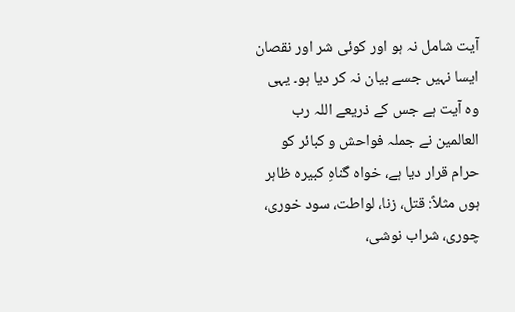آیت شامل نہ ہو اور کوئی شر اور نقصان ایسا نہیں جسے بیان نہ کر دیا ہو۔ یہی وہ آیت ہے جس کے ذریعے اللہ رب العالمین نے جملہ فواحش و کبائر کو حرام قرار دیا ہے، خواہ گناہِ کبیرہ ظاہر ہوں مثلاً: قتل، زنا، لواطت، سود خوری، چوری، شراب نوشی،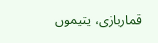قماربازی، یتیموں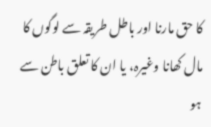کا حق مارنا اور باطل طریقہ سے لوگوں کا مال کھانا وغیرہ، یا ان کا تعلق باطن سے ہو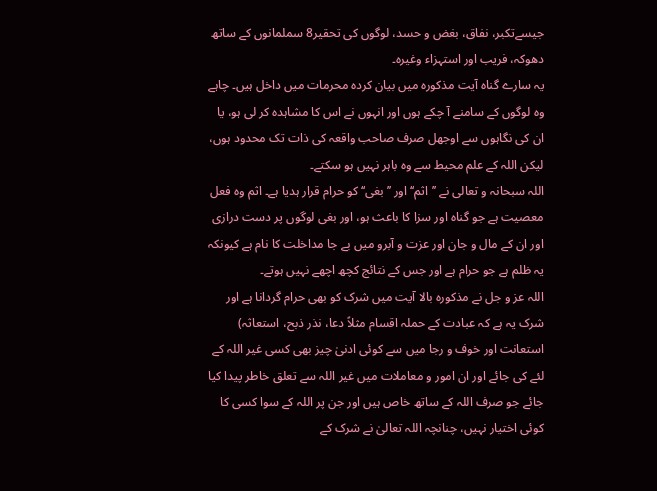جیسےتکبر، نفاق، بغض و حسد، لوگوں کی تحقیر8 سملمانوں کے ساتھ دھوکہ، فریب اور استہزاء وغیرہ۔
یہ سارے گناہ آیت مذکورہ میں بیان کردہ محرمات میں داخل ہیں۔ چاہے وہ لوگوں کے سامنے آ چکے ہوں اور انہوں نے اس کا مشاہدہ کر لی ہو، یا ان کی نگاہوں سے اوجھل صرف صاحب واقعہ کی ذات تک محدود ہوں، لیکن اللہ کے علم محیط سے وہ باہر نہیں ہو سکتے۔
اللہ سبحانہ و تعالی نے ’’اثم‘‘ اور ’’بغی‘‘ کو حرام قرار ہدیا ہے۔ اثم وہ فعل معصیت ہے جو گناہ اور سزا کا باعث ہو، اور بغی لوگوں پر دست درازی اور ان کے مال و جان اور عزت و آبرو میں بے جا مداخلت کا نام ہے کیونکہ یہ ظلم ہے جو حرام ہے اور جس کے نتائج کچھ اچھے نہیں ہوتے۔
اللہ عز و جل نے مذکورہ بالا آیت میں شرک کو بھی حرام گردانا ہے اور شرک یہ ہے کہ عبادت کے حملہ اقسام مثلاً دعا، نذر ذبح، استعاثہ) استعانت اور خوف و رجا میں سے کوئی ادنیٰ چیز بھی کسی غیر اللہ کے لئے کی جائے اور ان امور و معاملات میں غیر اللہ سے تعلق خاطر پیدا کیا جائے جو صرف اللہ کے ساتھ خاص ہیں اور جن پر اللہ کے سوا کسی کا کوئی اختیار نہیں، چنانچہ اللہ تعالیٰ نے شرک کے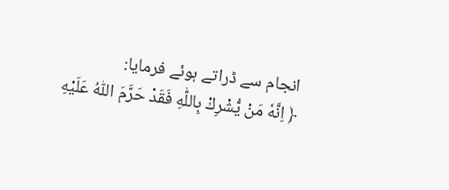انجام سے ڈراتے ہوئے فرمایا:
﴿ اِنَّهٗ مَنْ یُّشْرِكْ بِاللّٰهِ فَقَدْ حَرَّمَ اللّٰهُ عَلَیْهِ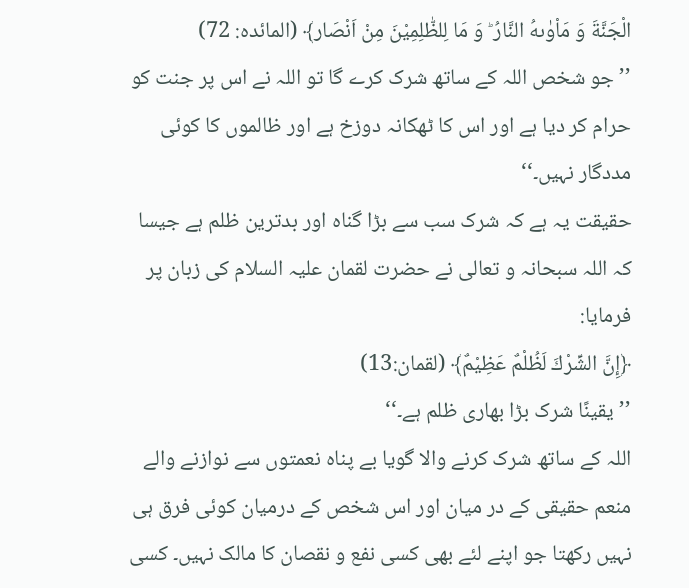الْجَنَّةَ وَ مَاْوٰىهُ النَّارُ ؕ وَ مَا لِلظّٰلِمِیْنَ مِنْ اَنْصَار﴾ (المائده: 72)
’’جو شخص اللہ کے ساتھ شرک کرے گا تو اللہ نے اس پر جنت کو حرام کر دیا ہے اور اس کا ٹھکانہ دوزخ ہے اور ظالموں کا کوئی مددگار نہیں۔‘‘
حقیقت یہ ہے کہ شرک سب سے بڑا گناہ اور بدترین ظلم ہے جیسا کہ اللہ سبحانہ و تعالی نے حضرت لقمان علیہ السلام کی زبان پر فرمایا:
﴿إِنَّ الشِّرْكَ لَظُلْمٌ عَظِيْمٌ﴾ (لقمان:13)
’’یقینًا شرک بڑا بھاری ظلم ہے۔‘‘
اللہ کے ساتھ شرک کرنے والا گویا بے پناہ نعمتوں سے نوازنے والے منعم حقیقی کے در میان اور اس شخص کے درمیان کوئی فرق ہی نہیں رکھتا جو اپنے لئے بھی کسی نفع و نقصان کا مالک نہیں۔ کسی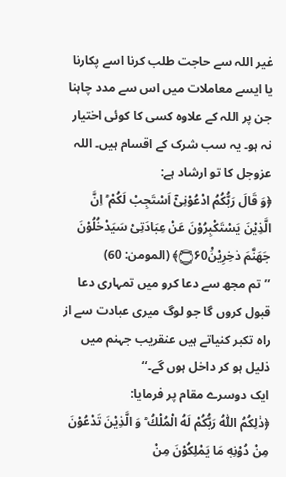غیر اللہ سے حاجت طلب کرنا اسے پکارنا یا ایسے معاملات میں اس سے مدد چاہنا جن پر اللہ کے علاوہ کسی کا کوئی اختیار نہ ہو۔ یہ سب شرک کے اقسام ہیں۔ اللہ عزوجل کا تو ارشاد ہے:
﴿وَ قَالَ رَبُّكُمُ ادْعُوْنِیْۤ اَسْتَجِبْ لَكُمْ ؕ اِنَّ الَّذِیْنَ یَسْتَكْبِرُوْنَ عَنْ عِبَادَتِیْ سَیَدْخُلُوْنَ جَهَنَّمَ دٰخِرِیْنَ۠۝۶0﴾ (المومن: 60)
’’تم مجھ سے دعا کرو میں تمہاری دعا قبول کروں گا جو لوگ میری عبادت سے از راہ تکبر کنیاتے ہیں عنقریب جہنم میں ذلیل ہو کر داخل ہوں گے۔‘‘
ایک دوسرے مقام پر فرمایا:
﴿ذٰلِكُمُ اللّٰهُ رَبُّكُمْ لَهُ الْمُلْكُ ؕ وَ الَّذِیْنَ تَدْعُوْنَ مِنْ دُوْنِهٖ مَا یَمْلِكُوْنَ مِنْ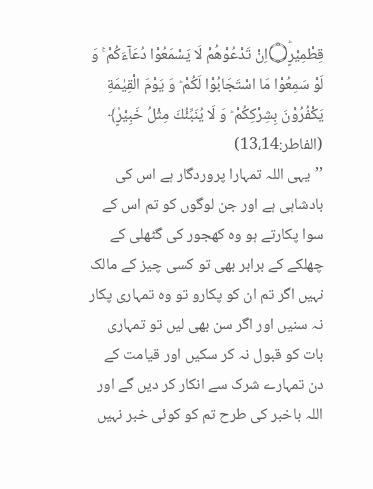قِطْمِیْرٍؕ۝اِنْ تَدْعُوْهُمْ لَا یَسْمَعُوْا دُعَآءَكُمْ ۚ وَ لَوْ سَمِعُوْا مَا اسْتَجَابُوْا لَكُمْ ؕ وَ یَوْمَ الْقِیٰمَةِ یَكْفُرُوْنَ بِشِرْكِكُمْ ؕ وَ لَا یُنَبِّئُكَ مِثْلُ خَبِیْرٍ۠﴾ (الفاطر:13،14)
’’یہی اللہ تمہارا پروردگار ہے اس کی بادشاہی ہے اور جن لوگوں کو تم اس کے سوا پکارتے ہو وہ کھجور کی گٹھلی کے چھلکے کے برابر بھی تو کسی چیز کے مالک نہیں اگر تم ان کو پکارو تو وہ تمہاری پکار نہ سنیں اور اگر سن بھی لیں تو تمہاری بات کو قبول نہ کر سکیں اور قیامت کے دن تمہارے شرک سے انکار کر دیں گے اور اللہ باخبر کی طرح تم کو کوئی خبر نہیں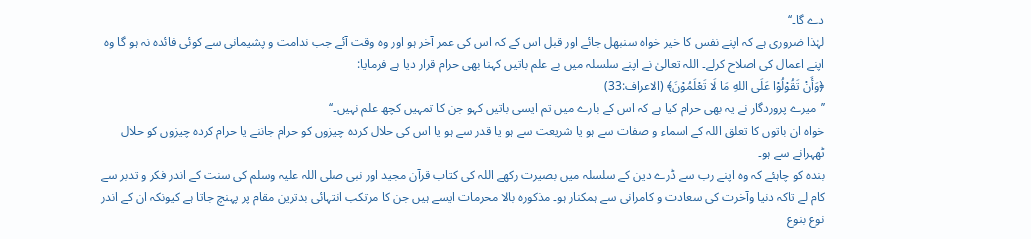دے گا۔‘‘
لہٰذا ضروری ہے کہ اپنے نفس کا خیر خواہ سنبھل جائے اور قبل اس کے کہ اس کی عمر آخر ہو اور وہ وقت آئے جب ندامت و پشیمانی سے کوئی فائدہ نہ ہو گا وہ اپنے اعمال کی اصلاح کرلے۔ اللہ تعالیٰ نے اپنے سلسلہ میں بے علم باتیں کہنا بھی حرام قرار دیا ہے فرمایا:
﴿وَأَنْ تَقُوْلُوْا عَلَى اللهِ مَا لَا تَعْلَمُوْنَ﴾ (الاعراف:33)
’’میرے پروردگار نے یہ بھی حرام کیا ہے کہ اس کے بارے میں تم ایسی باتیں کہو جن کا تمہیں کچھ علم نہیں۔‘‘
خواہ ان باتوں کا تعلق اللہ کے اسماء و صفات سے ہو یا شریعت سے ہو یا قدر سے ہو یا اس کی حلال کردہ چیزوں کو حرام جاننے یا حرام کردہ چیزوں کو حلال ٹھہرانے سے ہو۔
بندہ کو چاہئے کہ وہ اپنے رب سے ڈرے دین کے سلسلہ میں بصیرت رکھے اللہ کی کتاب قرآن مجید اور نبی صلی اللہ علیہ وسلم کی سنت کے اندر فکر و تدبر سے کام لے تاکہ دنیا وآخرت کی سعادت و کامرانی سے ہمکنار ہو۔ مذکورہ بالا محرمات ایسے ہیں جن کا مرتکب انتہائی بدترین مقام پر پہنچ جاتا ہے کیونکہ ان کے اندر نوع بنوع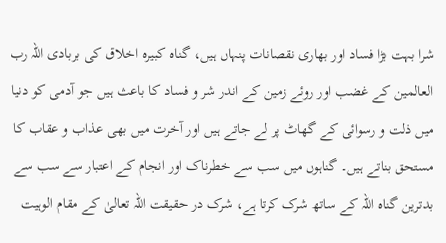شرا بہت بڑا فساد اور بھاری نقصانات پنہاں ہیں، گناہ کبیرہ اخلاق کی بربادی اللہ رب العالمین کے غضب اور روئے زمین کے اندر شر و فساد کا باعث ہیں جو آدمی کو دنیا میں ذلت و رسوائی کے گھاٹ پر لے جاتے ہیں اور آخرت میں بھی عذاب و عقاب کا مستحق بناتے ہیں۔ گناہوں میں سب سے خطرناک اور انجام کے اعتبار سے سب سے بدترین گناہ اللہ کے ساتھ شرک کرتا ہے، شرک در حقیقت اللہ تعالیٰ کے مقام الوہیت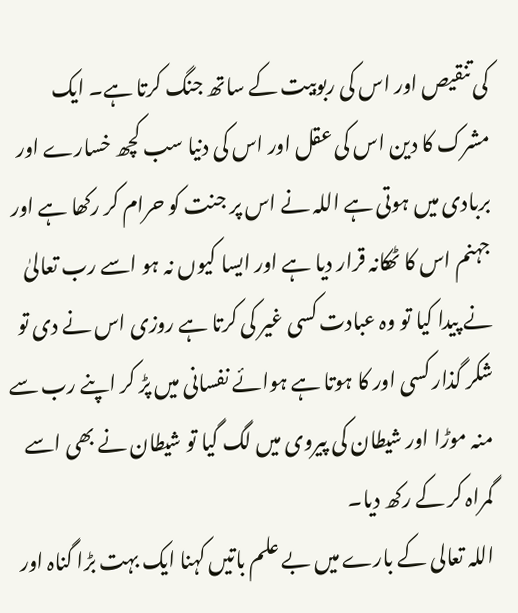کی تنقیص اور اس کی ربوبیت کے ساتھ جنگ کرتا ہے۔ ایک مشرک کا دین اس کی عقل اور اس کی دنیا سب کچھ خسارے اور بربادی میں ہوتی ہے اللہ نے اس پر جنت کو حرام کر رکھا ہے اور جہنم اس کا ٹھکانہ قرار دیا ہے اور ایسا کیوں نہ ہو اسے رب تعالیٰ نے پیدا کیا تو وہ عبادت کسی غیر کی کرتا ہے روزی اس نے دی تو شکر گذار کسی اور کا ہوتا ہے ہوائے نفسانی میں پڑ کر اپنے رب سے منہ موڑا اور شیطان کی پیروی میں لگ گیا تو شیطان نے بھی اسے گمراہ کر کے رکھ دیا۔
اللہ تعالی کے بارے میں بے علم باتیں کہنا ایک بہت بڑا گناہ اور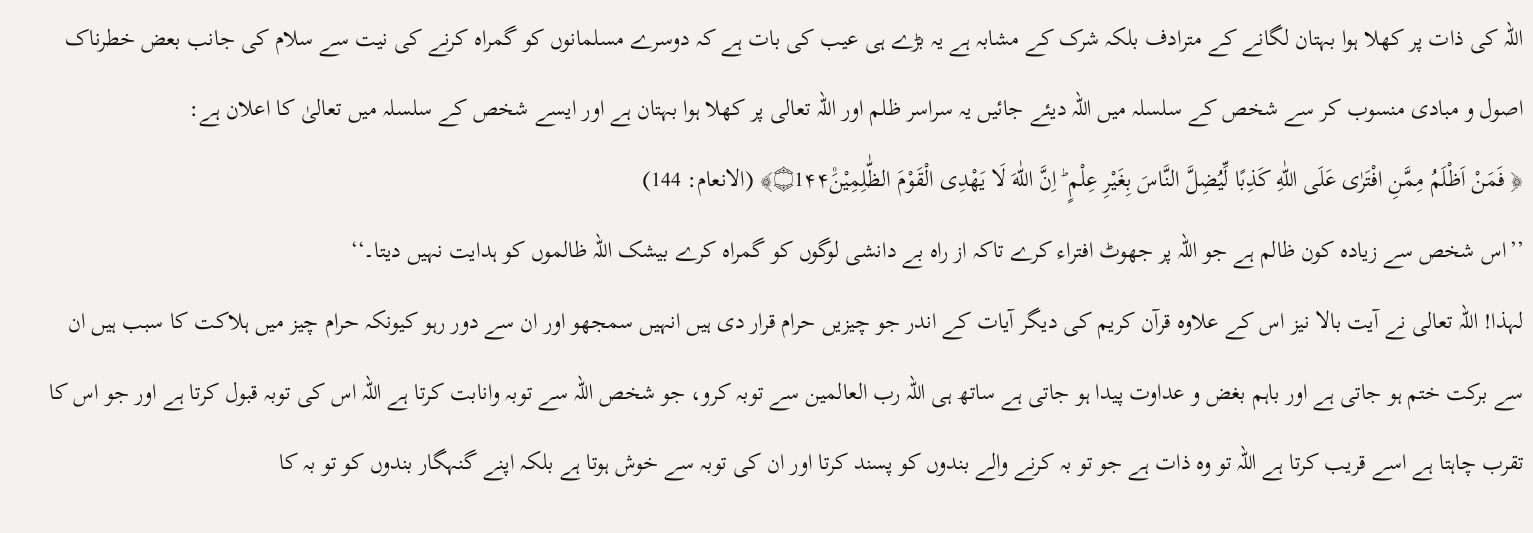اللہ کی ذات پر کھلا ہوا بہتان لگانے کے مترادف بلکہ شرک کے مشابہ ہے یہ بڑے ہی عیب کی بات ہے کہ دوسرے مسلمانوں کو گمراہ کرنے کی نیت سے سلام کی جانب بعض خطرناک اصول و مبادی منسوب کر سے شخص کے سلسلہ میں اللہ دیئے جائیں یہ سراسر ظلم اور اللہ تعالی پر کھلا ہوا بہتان ہے اور ایسے شخص کے سلسلہ میں تعالیٰ کا اعلان ہے:
﴿ فَمَنْ اَظْلَمُ مِمَّنِ افْتَرٰی عَلَی اللّٰهِ كَذِبًا لِّیُضِلَّ النَّاسَ بِغَیْرِ عِلْمٍ ؕ اِنَّ اللّٰهَ لَا یَهْدِی الْقَوْمَ الظّٰلِمِیْنَ۠۝1۴۴﴾ (الانعام: 144)
’’اس شخص سے زیادہ کون ظالم ہے جو اللہ پر جھوٹ افتراء کرے تاکہ از راہ بے دانشی لوگوں کو گمراہ کرے بیشک اللہ ظالموں کو ہدایت نہیں دیتا۔‘‘
لہذا! اللہ تعالی نے آیت بالا نیز اس کے علاوہ قرآن کریم کی دیگر آیات کے اندر جو چیزیں حرام قرار دی ہیں انہیں سمجھو اور ان سے دور رہو کیونکہ حرام چیز میں ہلاکت کا سبب ہیں ان سے برکت ختم ہو جاتی ہے اور باہم بغض و عداوت پیدا ہو جاتی ہے ساتھ ہی اللہ رب العالمین سے توبہ کرو، جو شخص اللہ سے توبہ وانابت کرتا ہے اللہ اس کی توبہ قبول کرتا ہے اور جو اس کا تقرب چاہتا ہے اسے قریب کرتا ہے اللہ تو وہ ذات ہے جو تو بہ کرنے والے بندوں کو پسند کرتا اور ان کی توبہ سے خوش ہوتا ہے بلکہ اپنے گنہگار بندوں کو تو بہ کا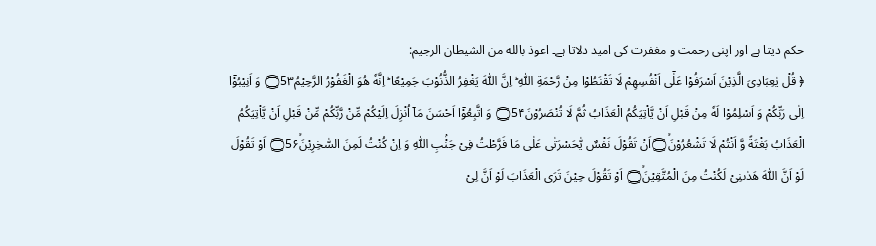حکم دیتا ہے اور اپنی رحمت و مغفرت کی امید دلاتا ہے۔ اعوذ بالله من الشيطان الرجيم:
﴿ قُلْ یٰعِبَادِیَ الَّذِیْنَ اَسْرَفُوْا عَلٰۤی اَنْفُسِهِمْ لَا تَقْنَطُوْا مِنْ رَّحْمَةِ اللّٰهِ ؕ اِنَّ اللّٰهَ یَغْفِرُ الذُّنُوْبَ جَمِیْعًا ؕ اِنَّهٗ هُوَ الْغَفُوْرُ الرَّحِیْمُ۝5۳ وَ اَنِیْبُوْۤا اِلٰی رَبِّكُمْ وَ اَسْلِمُوْا لَهٗ مِنْ قَبْلِ اَنْ یَّاْتِیَكُمُ الْعَذَابُ ثُمَّ لَا تُنْصَرُوْنَ۝5۴ وَ اتَّبِعُوْۤا اَحْسَنَ مَاۤ اُنْزِلَ اِلَیْكُمْ مِّنْ رَّبِّكُمْ مِّنْ قَبْلِ اَنْ یَّاْتِیَكُمُ الْعَذَابُ بَغْتَةً وَّ اَنْتُمْ لَا تَشْعُرُوْنَۙ۝اَنْ تَقُوْلَ نَفْسٌ یّٰحَسْرَتٰی عَلٰی مَا فَرَّطْتُ فِیْ جَنْۢبِ اللّٰهِ وَ اِنْ كُنْتُ لَمِنَ السّٰخِرِیْنَۙ۝5۶ اَوْ تَقُوْلَ لَوْ اَنَّ اللّٰهَ هَدٰىنِیْ لَكُنْتُ مِنَ الْمُتَّقِیْنَۙ۝ اَوْ تَقُوْلَ حِیْنَ تَرَی الْعَذَابَ لَوْ اَنَّ لِیْ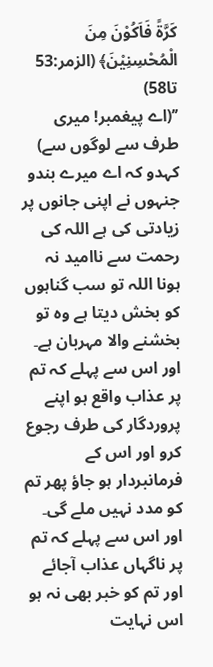كَرَّةً فَاَكُوْنَ مِنَ الْمُحْسِنِیْنَ﴾ (الزمر:53 تا58)
’’(اے پیغمبر! میری طرف سے لوگوں سے) کہدو کہ اے میرے بندو جنہوں نے اپنی جانوں پر زیادتی کی ہے اللہ کی رحمت سے ناامید نہ ہونا اللہ تو سب گناہوں کو بخش دیتا ہے وہ تو بخشنے والا مہربان ہے۔ اور اس سے پہلے کہ تم پر عذاب واقع ہو اپنے پروردگار کی طرف رجوع کرو اور اس کے فرمانبردار ہو جاؤ پھر تم کو مدد نہیں ملے گی۔ اور اس سے پہلے کہ تم پر ناگہاں عذاب آجائے اور تم کو خبر بھی نہ ہو اس نہایت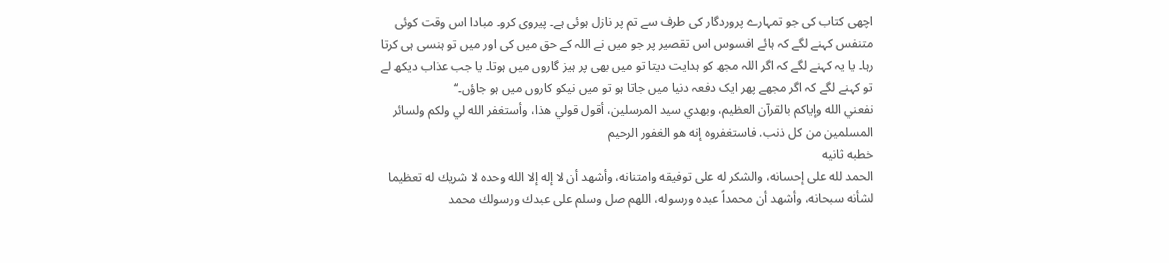اچھی کتاب کی جو تمہارے پروردگار کی طرف سے تم پر نازل ہوئی ہے۔ پیروی کرو۔ مبادا اس وقت کوئی متنفس کہنے لگے کہ ہائے افسوس اس تقصیر پر جو میں نے اللہ کے حق میں کی اور میں تو ہنسی ہی کرتا رہا۔ یا یہ کہنے لگے کہ اگر اللہ مجھ کو ہدایت دیتا تو میں بھی پر ہیز گاروں میں ہوتا۔ یا جب عذاب دیکھ لے تو کہنے لگے کہ اگر مجھے پھر ایک دفعہ دنیا میں جاتا ہو تو میں نیکو کاروں میں ہو جاؤں۔‘‘
نفعني الله وإياكم بالقرآن العظيم، وبهدي سيد المرسلين، أقول قولي هذا، وأستغفر الله لي ولكم ولسائر المسلمين من كل ذنب. فاستغفروه إنه هو الغفور الرحيم
خطبه ثانیه
الحمد لله على إحسانه، والشكر له على توفيقه وامتنانه، وأشهد أن لا إله إلا الله وحده لا شريك له تعظيما لشأنه سبحانه، وأشهد أن محمداً عبده ورسوله، اللهم صل وسلم على عبدك ورسولك محمد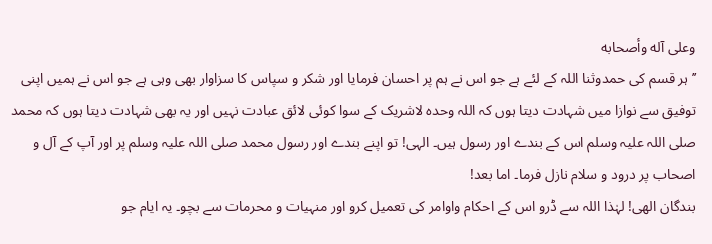وعلى آله وأصحابه
’’ہر قسم کی حمدوثنا اللہ کے لئے ہے جو اس نے ہم پر احسان فرمایا اور شکر و سپاس کا سزاوار بھی وہی ہے جو اس نے ہمیں اپنی توفیق سے نوازا میں شہادت دیتا ہوں کہ اللہ وحدہ لاشریک کے سوا کوئی لائق عبادت نہیں اور یہ بھی شہادت دیتا ہوں کہ محمد صلی اللہ علیہ وسلم اس کے بندے اور رسول ہیں۔ الہی! تو اپنے بندے اور رسول محمد صلی اللہ علیہ وسلم پر اور آپ کے آل و اصحاب پر درود و سلام نازل فرما۔ اما بعد!
بندگان الهی! لہٰذا اللہ سے ڈرو اس کے احکام واوامر کی تعمیل کرو اور منہیات و محرمات سے بچو۔ یہ ایام جو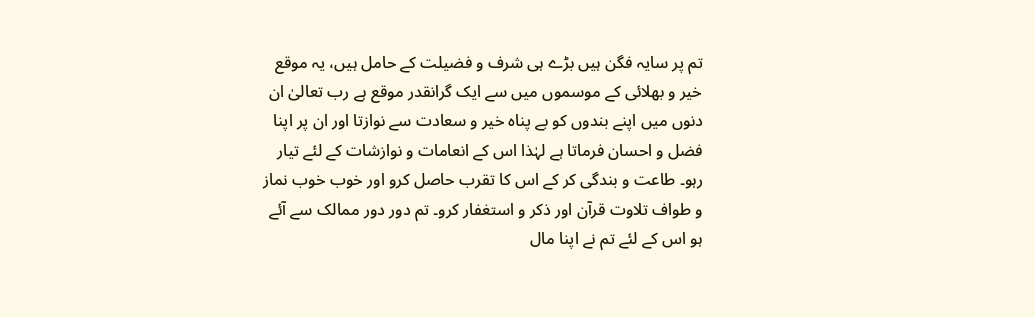تم پر سایہ فگن ہیں بڑے ہی شرف و فضیلت کے حامل ہیں، یہ موقع خیر و بھلائی کے موسموں میں سے ایک گرانقدر موقع ہے رب تعالیٰ ان دنوں میں اپنے بندوں کو بے پناہ خیر و سعادت سے نوازتا اور ان پر اپنا فضل و احسان فرماتا ہے لہٰذا اس کے انعامات و نوازشات کے لئے تیار رہو۔ طاعت و بندگی کر کے اس کا تقرب حاصل کرو اور خوب خوب نماز و طواف تلاوت قرآن اور ذکر و استغفار کرو۔ تم دور دور ممالک سے آئے ہو اس کے لئے تم نے اپنا مال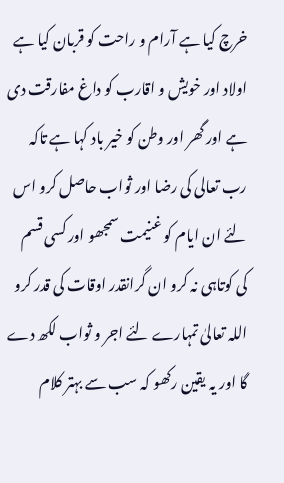خرچ کیا ہے آرام و راحت کو قربان کیا ہے اولاد اور خویش و اقارب کو داغ مفارقت دی ہے اور گھر اور وطن کو خیر باد کہا ہے تاکہ رب تعالی کی رضا اور ثواب حاصل کرو اس لئے ان ایام کو غنیمت سمجھو اور کسی قسم کی کوتاہی نہ کرو ان گرانقدر اوقات کی قدر کرو اللہ تعالیٰ تمہارے لئے اجر و ثواب لکھ دے گا اور یہ یقین رکھو کہ سب سے بہتر کلام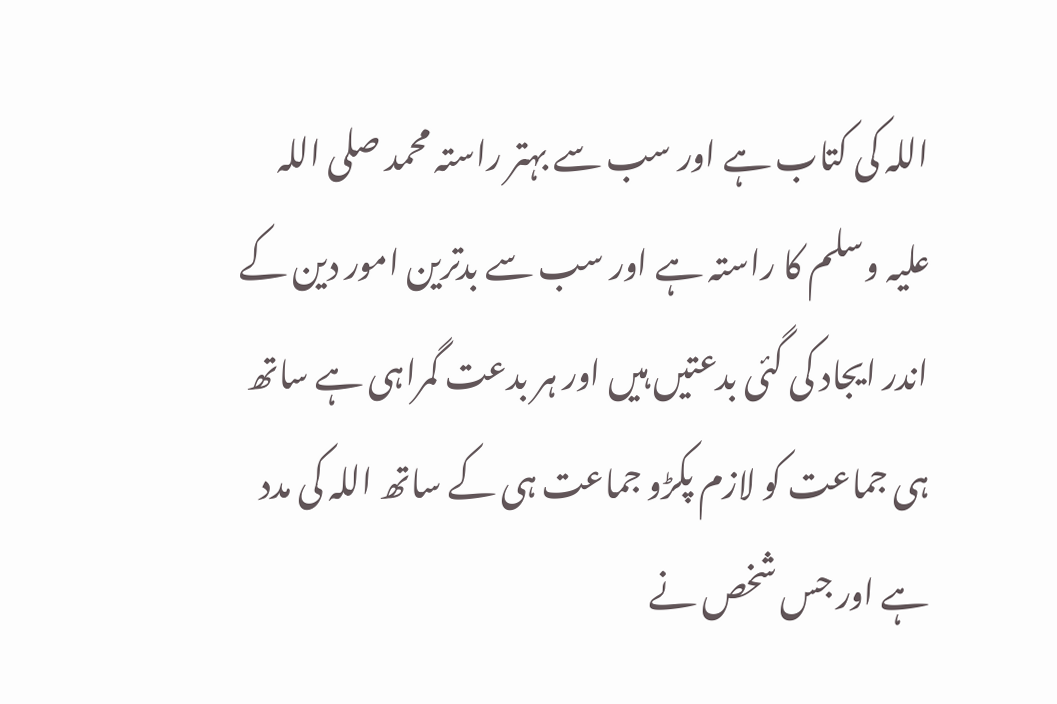اللہ کی کتاب ہے اور سب سے بہتر راستہ محمد صلی اللہ علیہ وسلم کا راستہ ہے اور سب سے بدترین امور دین کے اندر ایجاد کی گئی بدعتیں ہیں اور ہر بدعت گمراہی ہے ساتھ ہی جماعت کو لازم پکڑو جماعت ہی کے ساتھ اللہ کی مدد ہے اور جس شخص نے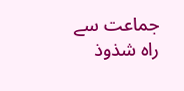جماعت سے راہ شذوذ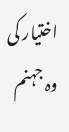اختیار کی وہ جہنم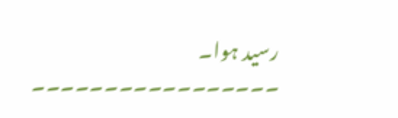رسید ہوا۔
۔۔۔۔۔۔۔۔۔۔۔۔۔۔۔۔۔